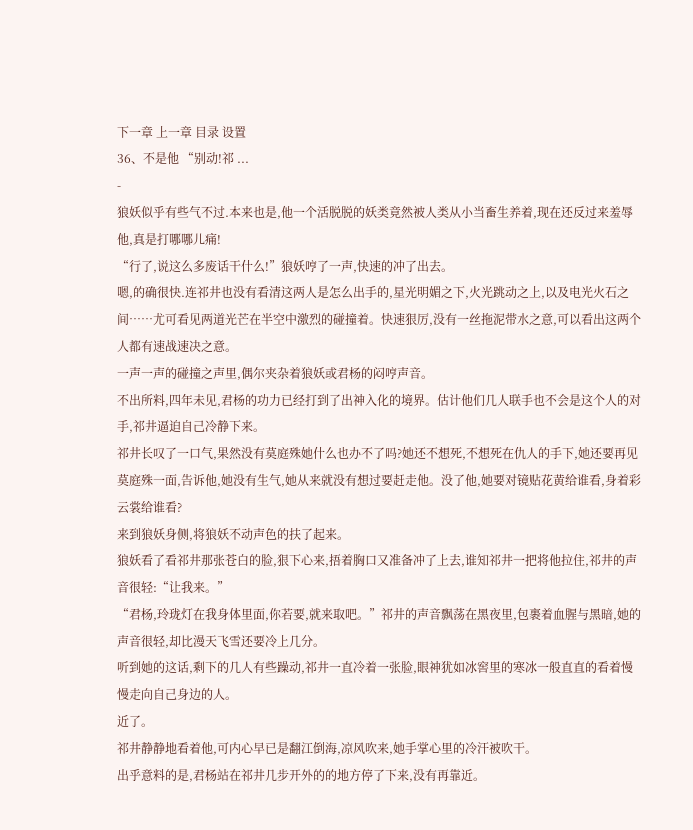下一章 上一章 目录 设置
36、不是他 “别动!祁 ...
-
狼妖似乎有些气不过.本来也是,他一个活脱脱的妖类竟然被人类从小当畜生养着,现在还反过来羞辱他,真是打哪哪儿痛!
“行了,说这么多废话干什么!”狼妖哼了一声,快速的冲了出去。
嗯,的确很快.连祁井也没有看清这两人是怎么出手的,星光明媚之下,火光跳动之上,以及电光火石之间……尤可看见两道光芒在半空中激烈的碰撞着。快速狠厉,没有一丝拖泥带水之意,可以看出这两个人都有速战速决之意。
一声一声的碰撞之声里,偶尔夹杂着狼妖或君杨的闷哼声音。
不出所料,四年未见,君杨的功力已经打到了出神入化的境界。估计他们几人联手也不会是这个人的对手,祁井逼迫自己冷静下来。
祁井长叹了一口气,果然没有莫庭殊她什么也办不了吗?她还不想死,不想死在仇人的手下,她还要再见莫庭殊一面,告诉他,她没有生气,她从来就没有想过要赶走他。没了他,她要对镜贴花黄给谁看,身着彩云裳给谁看?
来到狼妖身侧,将狼妖不动声色的扶了起来。
狼妖看了看祁井那张苍白的脸,狠下心来,捂着胸口又准备冲了上去,谁知祁井一把将他拉住,祁井的声音很轻:“让我来。”
“君杨,玲珑灯在我身体里面,你若要,就来取吧。”祁井的声音飘荡在黑夜里,包裹着血腥与黑暗,她的声音很轻,却比漫天飞雪还要冷上几分。
听到她的这话,剩下的几人有些躁动,祁井一直冷着一张脸,眼神犹如冰窖里的寒冰一般直直的看着慢慢走向自己身边的人。
近了。
祁井静静地看着他,可内心早已是翻江倒海,凉风吹来,她手掌心里的冷汗被吹干。
出乎意料的是,君杨站在祁井几步开外的的地方停了下来,没有再靠近。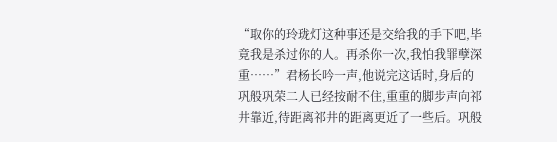“取你的玲珑灯这种事还是交给我的手下吧,毕竟我是杀过你的人。再杀你一次,我怕我罪孽深重……”君杨长吟一声,他说完这话时,身后的巩般巩荣二人已经按耐不住,重重的脚步声向祁井靠近,待距离祁井的距离更近了一些后。巩般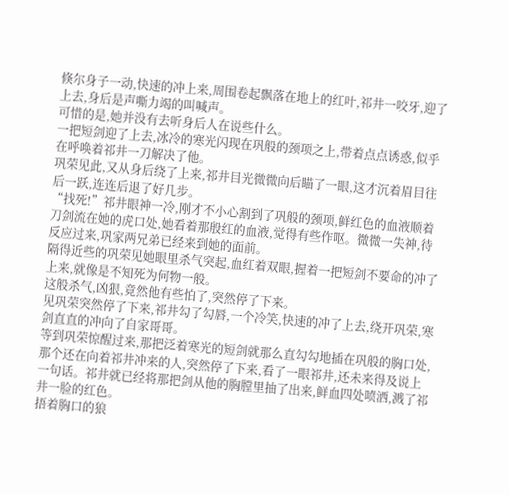倏尔身子一动,快速的冲上来,周围卷起飘落在地上的红叶,祁井一咬牙,迎了上去,身后是声嘶力竭的叫喊声。
可惜的是,她并没有去听身后人在说些什么。
一把短剑迎了上去,冰冷的寒光闪现在巩般的颈项之上,带着点点诱惑,似乎在呼唤着祁井一刀解决了他。
巩荣见此,又从身后绕了上来,祁井目光微微向后瞄了一眼,这才沉着眉目往后一跃,连连后退了好几步。
“找死!”祁井眼神一冷,刚才不小心割到了巩般的颈项,鲜红色的血液顺着刀剑流在她的虎口处,她看着那殷红的血液,觉得有些作呕。微微一失神,待反应过来,巩家两兄弟已经来到她的面前。
隔得近些的巩荣见她眼里杀气突起,血红着双眼,握着一把短剑不要命的冲了上来,就像是不知死为何物一般。
这般杀气,凶狠,竟然他有些怕了,突然停了下来。
见巩荣突然停了下来,祁井勾了勾唇,一个冷笑,快速的冲了上去,绕开巩荣,寒剑直直的冲向了自家哥哥。
等到巩荣惊醒过来,那把泛着寒光的短剑就那么直勾勾地插在巩般的胸口处,那个还在向着祁井冲来的人,突然停了下来,看了一眼祁井,还未来得及说上一句话。祁井就已经将那把剑从他的胸膛里抽了出来,鲜血四处喷洒,溅了祁井一脸的红色。
捂着胸口的狼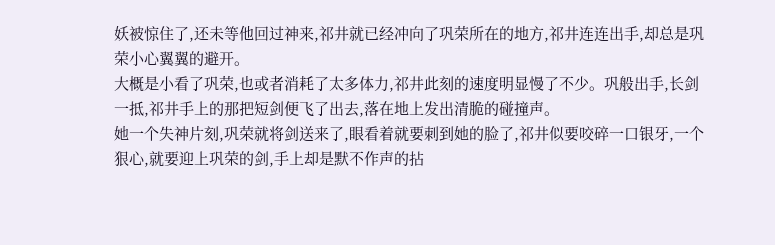妖被惊住了,还未等他回过神来,祁井就已经冲向了巩荣所在的地方,祁井连连出手,却总是巩荣小心翼翼的避开。
大概是小看了巩荣,也或者消耗了太多体力,祁井此刻的速度明显慢了不少。巩般出手,长剑一抵,祁井手上的那把短剑便飞了出去,落在地上发出清脆的碰撞声。
她一个失神片刻,巩荣就将剑送来了,眼看着就要刺到她的脸了,祁井似要咬碎一口银牙,一个狠心,就要迎上巩荣的剑,手上却是默不作声的拈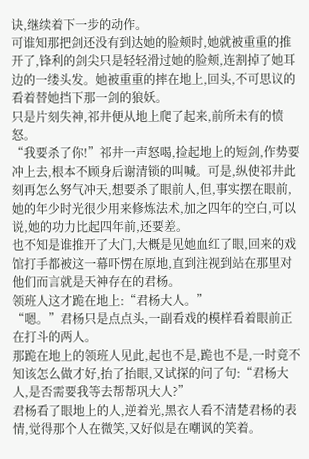诀,继续着下一步的动作。
可谁知那把剑还没有到达她的脸颊时,她就被重重的推开了,锋利的剑尖只是轻轻滑过她的脸颊,连割掉了她耳边的一缕头发。她被重重的摔在地上,回头,不可思议的看着替她挡下那一剑的狼妖。
只是片刻失神,祁井便从地上爬了起来,前所未有的愤怒。
“我要杀了你!”祁井一声怒喝,捡起地上的短剑,作势要冲上去,根本不顾身后谢清锁的叫喊。可是,纵使祁井此刻再怎么努气冲天,想要杀了眼前人,但,事实摆在眼前,她的年少时光很少用来修炼法术,加之四年的空白,可以说,她的功力比起四年前,还要差。
也不知是谁推开了大门,大概是见她血红了眼,回来的戏馆打手都被这一幕吓愣在原地,直到注视到站在那里对他们而言就是天神存在的君杨。
领班人这才跪在地上:“君杨大人。”
“嗯。”君杨只是点点头,一副看戏的模样看着眼前正在打斗的两人。
那跪在地上的领班人见此,起也不是,跪也不是,一时竟不知该怎么做才好,抬了抬眼,又试探的问了句:“君杨大人,是否需要我等去帮帮巩大人?”
君杨看了眼地上的人,逆着光,黑衣人看不清楚君杨的表情,觉得那个人在微笑,又好似是在嘲讽的笑着。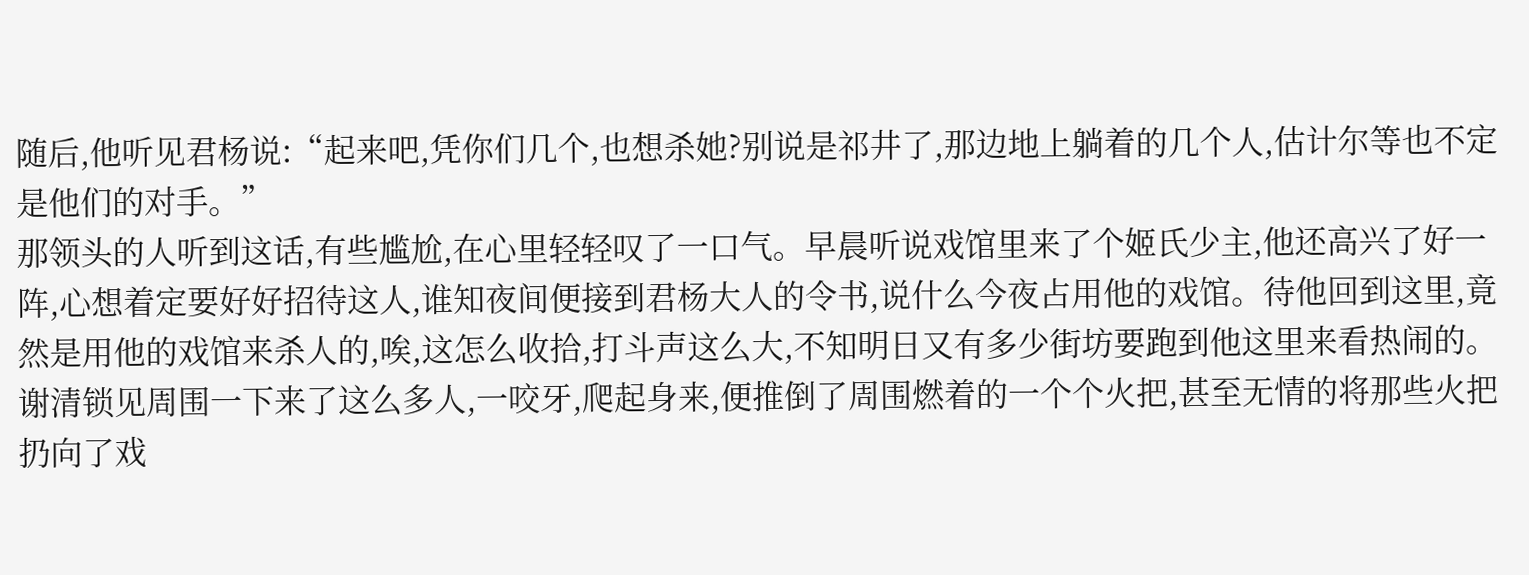随后,他听见君杨说:“起来吧,凭你们几个,也想杀她?别说是祁井了,那边地上躺着的几个人,估计尔等也不定是他们的对手。”
那领头的人听到这话,有些尴尬,在心里轻轻叹了一口气。早晨听说戏馆里来了个姬氏少主,他还高兴了好一阵,心想着定要好好招待这人,谁知夜间便接到君杨大人的令书,说什么今夜占用他的戏馆。待他回到这里,竟然是用他的戏馆来杀人的,唉,这怎么收拾,打斗声这么大,不知明日又有多少街坊要跑到他这里来看热闹的。
谢清锁见周围一下来了这么多人,一咬牙,爬起身来,便推倒了周围燃着的一个个火把,甚至无情的将那些火把扔向了戏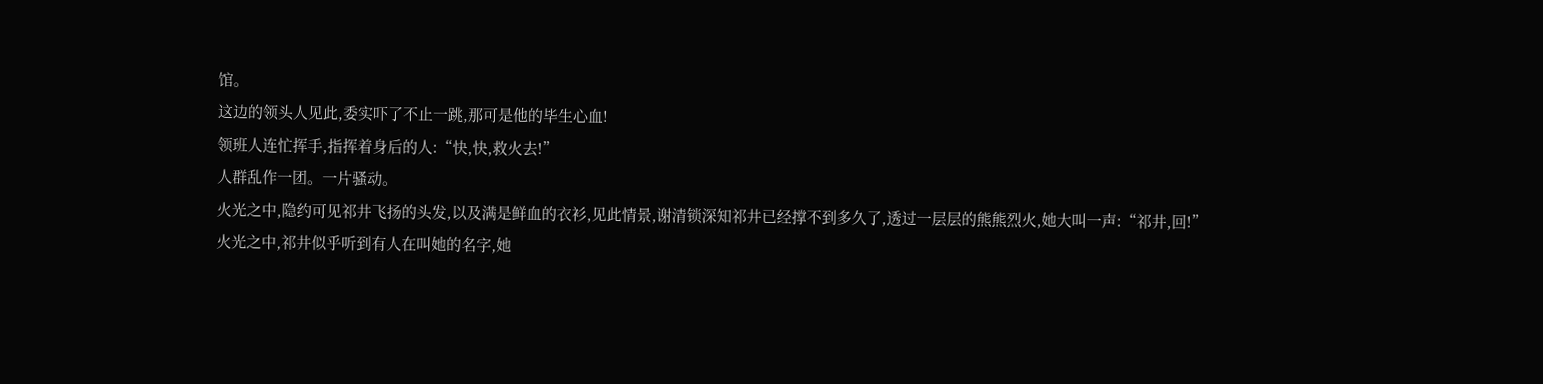馆。
这边的领头人见此,委实吓了不止一跳,那可是他的毕生心血!
领班人连忙挥手,指挥着身后的人:“快,快,救火去!”
人群乱作一团。一片骚动。
火光之中,隐约可见祁井飞扬的头发,以及满是鲜血的衣衫,见此情景,谢清锁深知祁井已经撑不到多久了,透过一层层的熊熊烈火,她大叫一声:“祁井,回!”
火光之中,祁井似乎听到有人在叫她的名字,她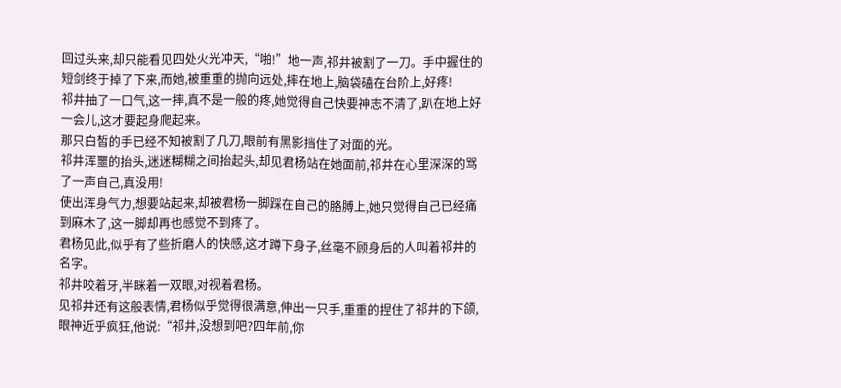回过头来,却只能看见四处火光冲天,“啪!”地一声,祁井被割了一刀。手中握住的短剑终于掉了下来,而她,被重重的抛向远处,摔在地上,脑袋磕在台阶上,好疼!
祁井抽了一口气,这一摔,真不是一般的疼,她觉得自己快要神志不清了,趴在地上好一会儿,这才要起身爬起来。
那只白皙的手已经不知被割了几刀,眼前有黑影挡住了对面的光。
祁井浑噩的抬头,迷迷糊糊之间抬起头,却见君杨站在她面前,祁井在心里深深的骂了一声自己,真没用!
使出浑身气力,想要站起来,却被君杨一脚踩在自己的胳膊上,她只觉得自己已经痛到麻木了,这一脚却再也感觉不到疼了。
君杨见此,似乎有了些折磨人的快感,这才蹲下身子,丝毫不顾身后的人叫着祁井的名字。
祁井咬着牙,半眯着一双眼,对视着君杨。
见祁井还有这般表情,君杨似乎觉得很满意,伸出一只手,重重的捏住了祁井的下颌,眼神近乎疯狂,他说:“祁井,没想到吧?四年前,你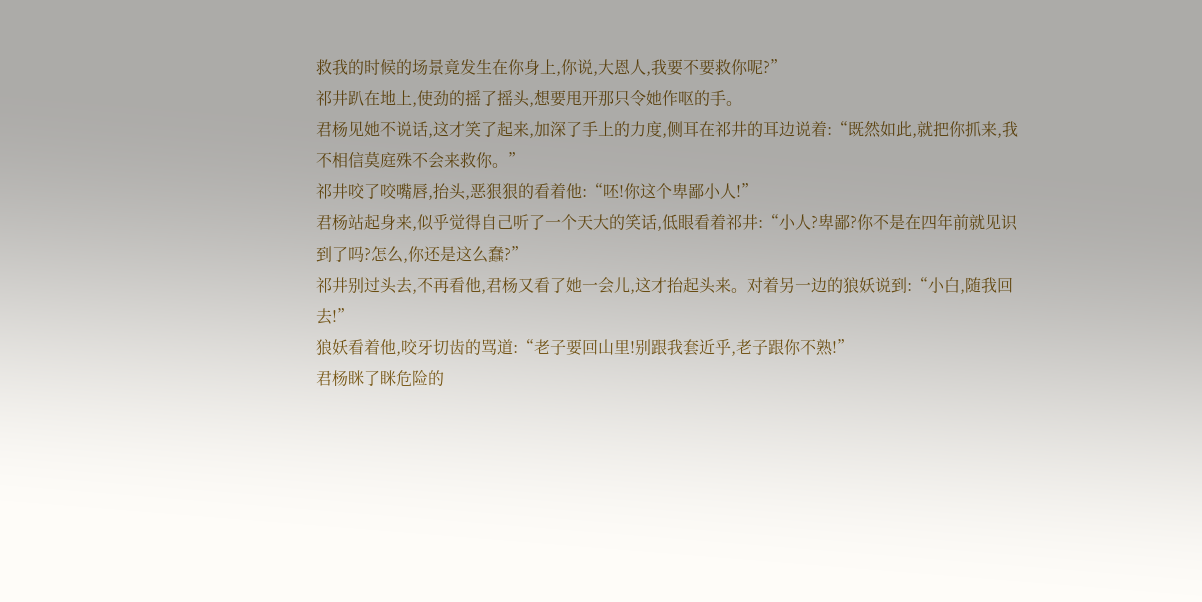救我的时候的场景竟发生在你身上,你说,大恩人,我要不要救你呢?”
祁井趴在地上,使劲的摇了摇头,想要甩开那只令她作呕的手。
君杨见她不说话,这才笑了起来,加深了手上的力度,侧耳在祁井的耳边说着:“既然如此,就把你抓来,我不相信莫庭殊不会来救你。”
祁井咬了咬嘴唇,抬头,恶狠狠的看着他:“呸!你这个卑鄙小人!”
君杨站起身来,似乎觉得自己听了一个天大的笑话,低眼看着祁井:“小人?卑鄙?你不是在四年前就见识到了吗?怎么,你还是这么蠢?”
祁井别过头去,不再看他,君杨又看了她一会儿,这才抬起头来。对着另一边的狼妖说到:“小白,随我回去!”
狼妖看着他,咬牙切齿的骂道:“老子要回山里!别跟我套近乎,老子跟你不熟!”
君杨眯了眯危险的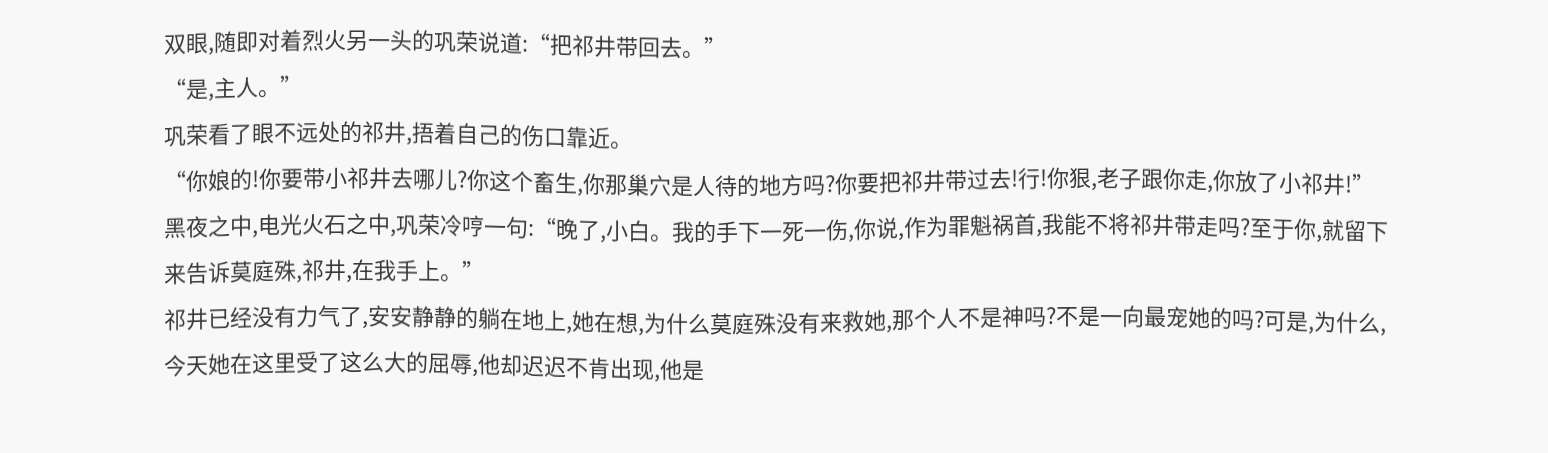双眼,随即对着烈火另一头的巩荣说道:“把祁井带回去。”
“是,主人。”
巩荣看了眼不远处的祁井,捂着自己的伤口靠近。
“你娘的!你要带小祁井去哪儿?你这个畜生,你那巢穴是人待的地方吗?你要把祁井带过去!行!你狠,老子跟你走,你放了小祁井!”
黑夜之中,电光火石之中,巩荣冷哼一句:“晚了,小白。我的手下一死一伤,你说,作为罪魁祸首,我能不将祁井带走吗?至于你,就留下来告诉莫庭殊,祁井,在我手上。”
祁井已经没有力气了,安安静静的躺在地上,她在想,为什么莫庭殊没有来救她,那个人不是神吗?不是一向最宠她的吗?可是,为什么,今天她在这里受了这么大的屈辱,他却迟迟不肯出现,他是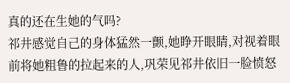真的还在生她的气吗?
祁井感觉自己的身体猛然一颤,她睁开眼睛,对视着眼前将她粗鲁的拉起来的人,巩荣见祁井依旧一脸愤怒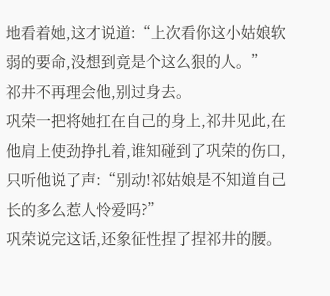地看着她,这才说道:“上次看你这小姑娘软弱的要命,没想到竟是个这么狠的人。”
祁井不再理会他,别过身去。
巩荣一把将她扛在自己的身上,祁井见此,在他肩上使劲挣扎着,谁知碰到了巩荣的伤口,只听他说了声:“别动!祁姑娘是不知道自己长的多么惹人怜爱吗?”
巩荣说完这话,还象征性捏了捏祁井的腰。